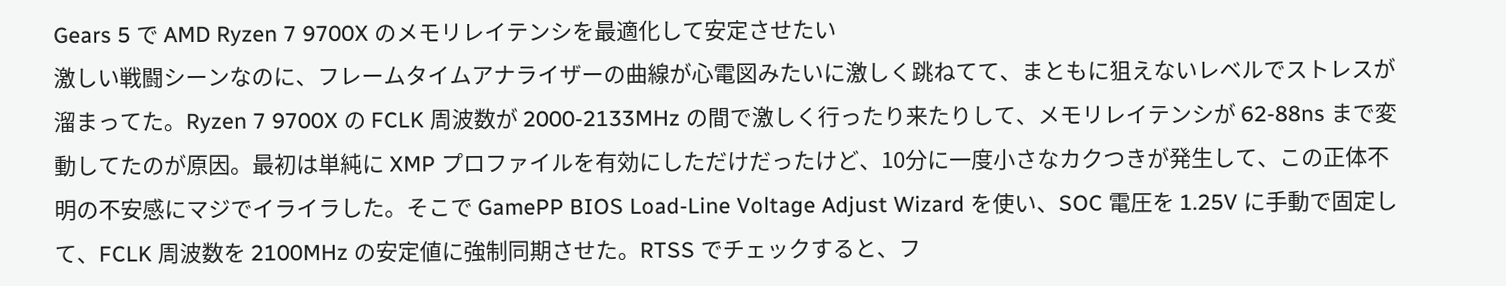Gears 5 で AMD Ryzen 7 9700X のメモリレイテンシを最適化して安定させたい
激しい戦闘シーンなのに、フレームタイムアナライザーの曲線が心電図みたいに激しく跳ねてて、まともに狙えないレベルでストレスが溜まってた。Ryzen 7 9700X の FCLK 周波数が 2000-2133MHz の間で激しく行ったり来たりして、メモリレイテンシが 62-88ns まで変動してたのが原因。最初は単純に XMP プロファイルを有効にしただけだったけど、10分に一度小さなカクつきが発生して、この正体不明の不安感にマジでイライラした。そこで GamePP BIOS Load-Line Voltage Adjust Wizard を使い、SOC 電圧を 1.25V に手動で固定して、FCLK 周波数を 2100MHz の安定値に強制同期させた。RTSS でチェックすると、フ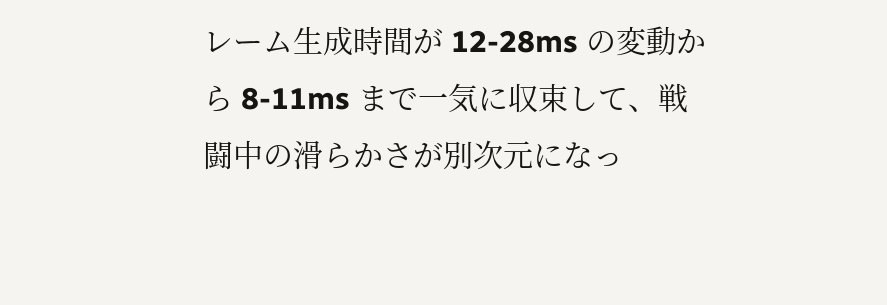レーム生成時間が 12-28ms の変動から 8-11ms まで一気に収束して、戦闘中の滑らかさが別次元になっ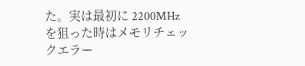た。実は最初に 2200MHz を狙った時はメモリチェックエラー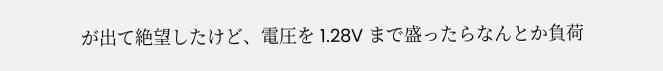が出て絶望したけど、電圧を 1.28V まで盛ったらなんとか負荷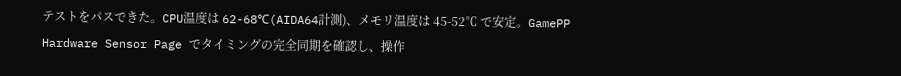テストをパスできた。CPU温度は 62-68℃(AIDA64計測)、メモリ温度は 45-52℃ で安定。GamePP Hardware Sensor Page でタイミングの完全同期を確認し、操作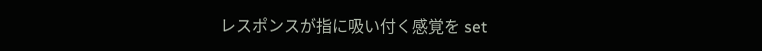レスポンスが指に吸い付く感覚を set